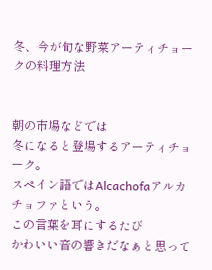冬、今が旬な野菜アーティチョークの料理方法


朝の市場などでは
冬になると登場するアーティチョーク。
スペイン語ではAlcachofaアルカチョファという。
この言葉を耳にするたび
かわいい音の響きだなぁと思って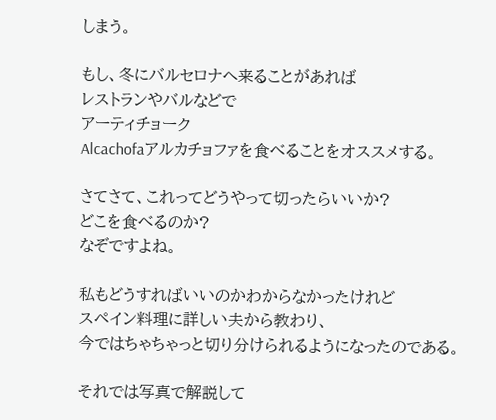しまう。

もし、冬にバルセロナへ来ることがあれば
レストランやバルなどで
アーティチョーク
Alcachofaアルカチョファを食べることをオススメする。

さてさて、これってどうやって切ったらいいか?
どこを食べるのか?
なぞですよね。

私もどうすればいいのかわからなかったけれど
スペイン料理に詳しい夫から教わり、
今ではちゃちゃっと切り分けられるようになったのである。

それでは写真で解説して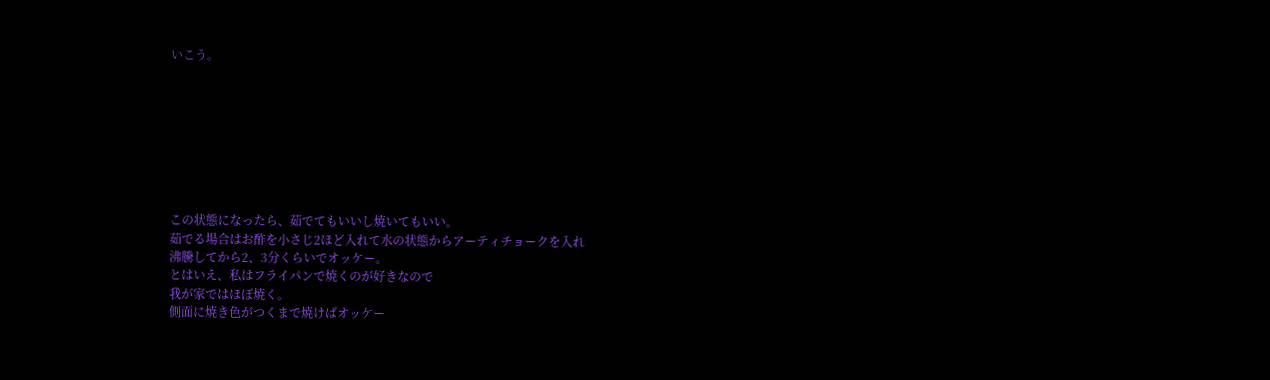いこう。








この状態になったら、茹でてもいいし焼いてもいい。
茹でる場合はお酢を小さじ2ほど入れて水の状態からアーティチョークを入れ
沸騰してから2、3分くらいでオッケー。
とはいえ、私はフライパンで焼くのが好きなので
我が家ではほぼ焼く。
側面に焼き色がつくまで焼けばオッケー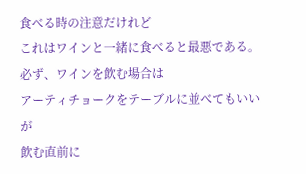食べる時の注意だけれど
これはワインと一緒に食べると最悪である。
必ず、ワインを飲む場合は
アーティチョークをテーブルに並べてもいいが
飲む直前に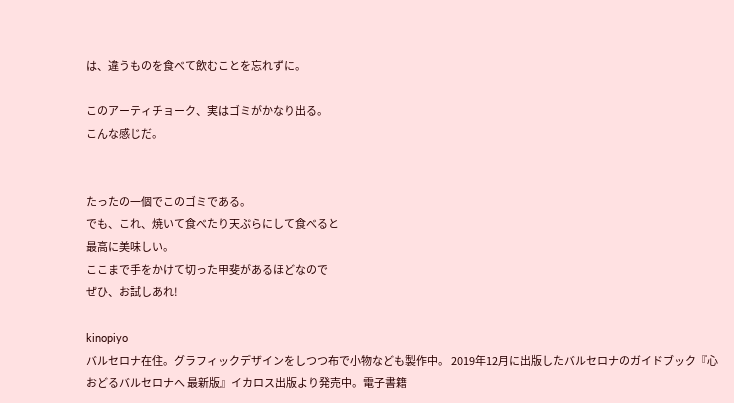は、違うものを食べて飲むことを忘れずに。

このアーティチョーク、実はゴミがかなり出る。
こんな感じだ。


たったの一個でこのゴミである。
でも、これ、焼いて食べたり天ぷらにして食べると
最高に美味しい。
ここまで手をかけて切った甲斐があるほどなので
ぜひ、お試しあれ!

kinopiyo
バルセロナ在住。グラフィックデザインをしつつ布で小物なども製作中。 2019年12月に出版したバルセロナのガイドブック『心おどるバルセロナへ 最新版』イカロス出版より発売中。電子書籍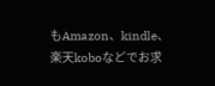もAmazon、kindle、楽天koboなどでお求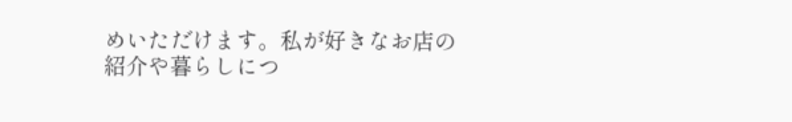めいただけます。私が好きなお店の紹介や暮らしにつ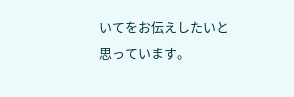いてをお伝えしたいと思っています。